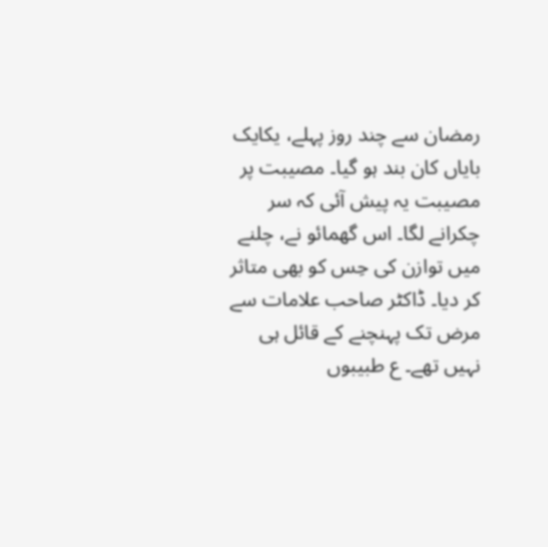رمضان سے چند روز پہلے، یکایک بایاں کان بند ہو گیا۔ مصیبت پر مصیبت یہ پیش آئی کہ سر چکرانے لگا۔ اس گھمائو نے، چلنے میں توازن کی حِس کو بھی متاثر کر دیا۔ ڈاکٹر صاحب علامات سے مرض تک پہنچنے کے قائل ہی نہیں تھے۔ ع طبیبوں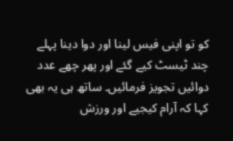کو تو اپنی فیس لینا اور دوا دینا پہلے چند ٹیسٹ کیے گئے اور پھر چھے عدد دوائیں تجویز فرمائیں۔ ساتھ ہی یہ بھی کہا کہ آرام کیجیے اور ورزش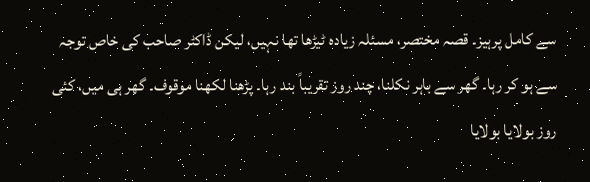سے کامل پرہیز۔ قصہ مختصر، مسئلہ زیادہ ٹیڑھا تھا نہیں، لیکن ڈاکٹر صاحب کی خاص توجہ سے ہو کر رہا۔ گھر سے باہر نکلنا، چند روز تقریباً بند رہا۔ پڑھنا لکھنا موقوف۔ گھر ہی میں، کئی روز بولایا بولایا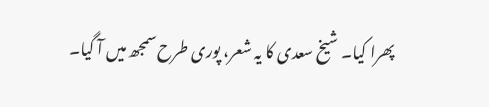پھرا کیا۔ شیخ سعدی کا یہ شعر، پوری طرح سمجھ میں آ گیا۔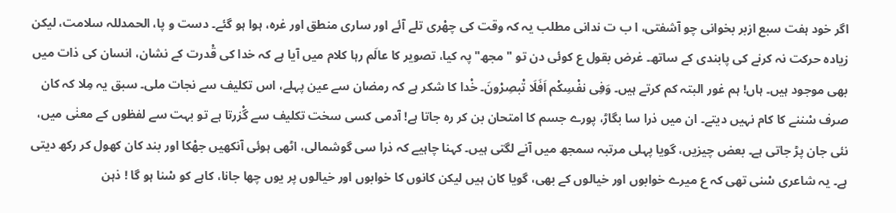اگر خود ہفت سبع ازبر بخوانی چو آشفتی، ا ب ت ندانی مطلب یہ کہ وقت کی چھْری تلے آئے اور ساری منطق اور غرہ، ہوا ہو گئے۔ دست و پا، الحمدللہ سلامت، لیکن زیادہ حرکت نہ کرنے کی پابندی کے ساتھ۔ غرض بقول ع کوئی دن تو "مجھ" پہ کیا، تصویر کا عالَم رہا کلام میں آیا ہے کہ خدا کی قْدرت کے نشان، انسان کی ذات میں بھی موجود ہیں۔ ہاں! ہم غور البتہ کم کرتے ہیں۔ وَفِی نفْسِکْم اَفَلَا تْبصِرْونَ۔ خْدا کا شکر ہے کہ رمضان سے عین پہلے، اس تکلیف سے نجات ملی۔ سبق یہ مِلا کہ کان صرف سْننے کا کام نہیں دیتے۔ ان میں ذرا سا بگاڑ، پورے جسم کا امتحان بن کر رہ جاتا ہے! آدمی کسی سخت تکلیف سے گْزرتا ہے تو بہت سے لفظوں کے معنٰی میں، نئی جان پڑ جاتی ہے۔ بعض چیزیں، گویا پہلی مرتبہ سمجھ میں آنے لگتی ہیں۔ کہنا چاہیے کہ ذرا سی گوشمالی، اٹھی ہوئی آنکھیں جھْکا اور بند کان کھول کر رکھ دیتی ہے۔ یہ شاعری سْنی تھی کہ ع میرے خوابوں اور خیالوں کے بھی، گویا کان ہیں لیکن کانوں کا خوابوں اور خیالوں پر یوں چھا جانا، کاہے کو سْنا ہو گا ! ذہن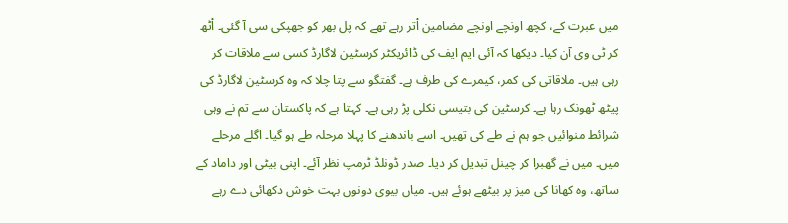میں عبرت کے، کچھ اونچے اونچے مضامین اْتر رہے تھے کہ پل بھر کو جھپکی سی آ گئی۔ اْٹھ کر ٹی وی آن کیا۔ دیکھا کہ آئی ایم ایف کی ڈائریکٹر کرسٹین لاگارڈ کسی سے ملاقات کر رہی ہیں۔ ملاقاتی کی کمر، کیمرے کی طرف ہے۔ گفتگو سے پتا چلا کہ وہ کرسٹین لاگارڈ کی پیٹھ ٹھونک رہا ہے۔ کرسٹین کی بتیسی نکلی پڑ رہی ہے۔ کہتا ہے کہ پاکستان سے تم نے وہی شرائط منوائیں جو ہم نے طے کی تھیں۔ اسے باندھنے کا پہلا مرحلہ طے ہو گیا۔ اگلے مرحلے میں۔ میں نے گھبرا کر چینل تبدیل کر دیا۔ صدر ڈونلڈ ٹرمپ نظر آئے۔ اپنی بیٹی اور داماد کے ساتھ، وہ کھانا کی میز پر بیٹھے ہوئے ہیں۔ میاں بیوی دونوں بہت خوش دکھائی دے رہے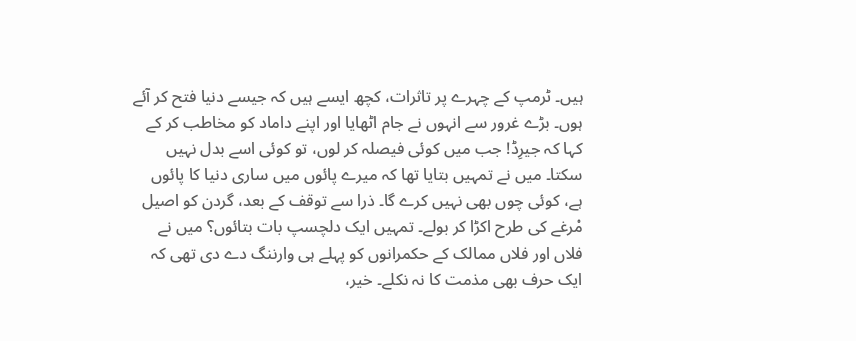ہیں۔ ٹرمپ کے چہرے پر تاثرات، کچھ ایسے ہیں کہ جیسے دنیا فتح کر آئے ہوں۔ بڑے غرور سے انہوں نے جام اٹھایا اور اپنے داماد کو مخاطب کر کے کہا کہ جیرِڈ! جب میں کوئی فیصلہ کر لوں، تو کوئی اسے بدل نہیں سکتا۔ میں نے تمہیں بتایا تھا کہ میرے پائوں میں ساری دنیا کا پائوں ہے، کوئی چوں بھی نہیں کرے گا۔ ذرا سے توقف کے بعد، گردن کو اصیل مْرغے کی طرح اکڑا کر بولے۔ تمہیں ایک دلچسپ بات بتائوں؟ میں نے فلاں اور فلاں ممالک کے حکمرانوں کو پہلے ہی وارننگ دے دی تھی کہ ایک حرف بھی مذمت کا نہ نکلے۔ خیر،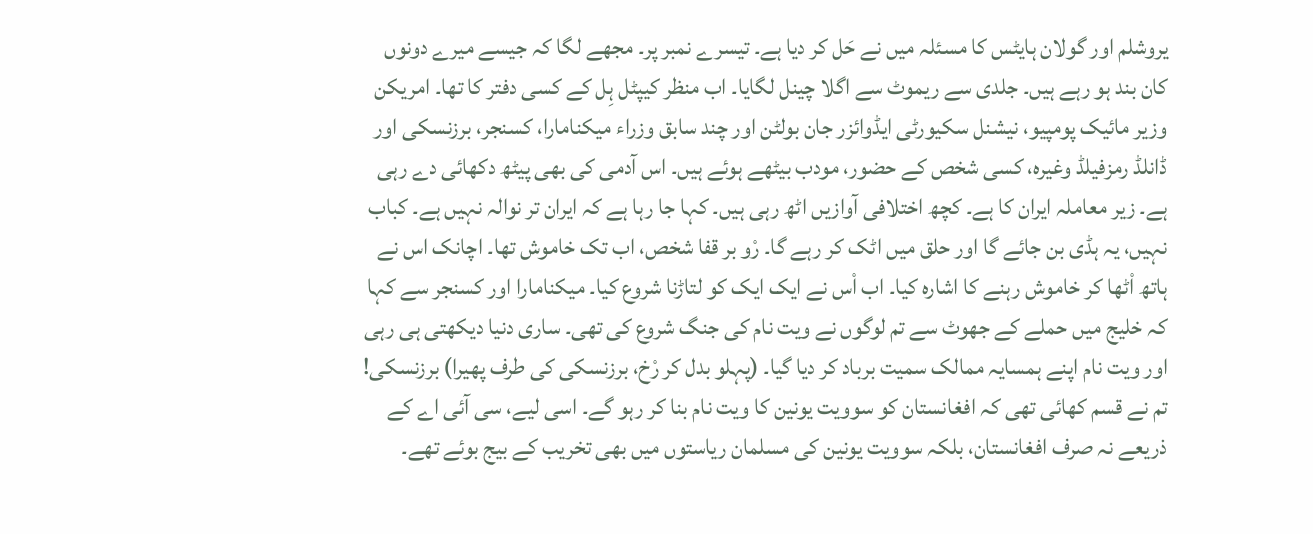یروشلم اور گولان ہایٹس کا مسئلہ میں نے حَل کر دیا ہے۔ تیسرے نمبر پر۔ مجھے لگا کہ جیسے میرے دونوں کان بند ہو رہے ہیں۔ جلدی سے ریموٹ سے اگلا چینل لگایا۔ اب منظر کیپٹل ہِل کے کسی دفتر کا تھا۔ امریکن وزیر مائیک پومپیو، نیشنل سکیورٹی ایڈوائزر جان بولٹن اور چند سابق وزراء میکنامارا، کسنجر، برزنسکی اور ڈانلڈ رمزفیلڈ وغیرہ، کسی شخص کے حضور، مودب بیٹھے ہوئے ہیں۔ اس آدمی کی بھی پیٹھ دکھائی دے رہی ہے۔ زیر معاملہ ایران کا ہے۔ کچھ اختلافی آوازیں اٹھ رہی ہیں۔ کہا جا رہا ہے کہ ایران تر نوالہ نہیں ہے۔ کباب نہیں، یہ ہڈی بن جائے گا اور حلق میں اٹک کر رہے گا۔ رْو بر قفا شخص، اب تک خاموش تھا۔ اچانک اس نے ہاتھ اْٹھا کر خاموش رہنے کا اشارہ کیا۔ اب اْس نے ایک ایک کو لتاڑنا شروع کیا۔ میکنامارا اور کسنجر سے کہا کہ خلیج میں حملے کے جھوٹ سے تم لوگوں نے ویت نام کی جنگ شروع کی تھی۔ ساری دنیا دیکھتی ہی رہی اور ویت نام اپنے ہمسایہ ممالک سمیت برباد کر دیا گیا۔ (پہلو بدل کر رْخ، برزنسکی کی طرف پھیرا) برزنسکی! تم نے قسم کھائی تھی کہ افغانستان کو سوویت یونین کا ویت نام بنا کر رہو گے۔ اسی لیے، سی آئی اے کے ذریعے نہ صرف افغانستان، بلکہ سوویت یونین کی مسلمان ریاستوں میں بھی تخریب کے بیج بوئے تھے۔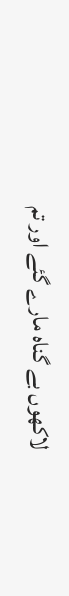لاکھوں بے گناہ مارے گئے اور تم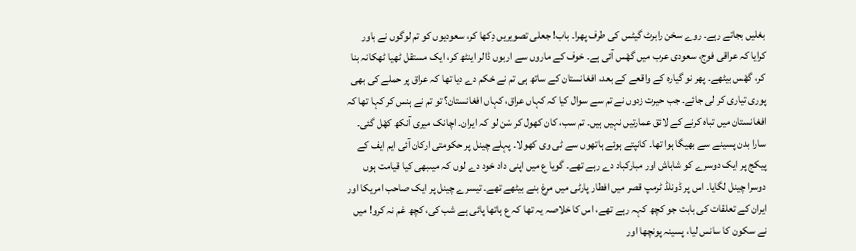بغلیں بجاتے رہے۔ روے سخن رابرٹ گیٹس کی طرف پھرا۔ باب! جعلی تصویریں دِکھا کر، سعودیوں کو تم لوگوں نے باور کرایا کہ عراقی فوج، سعودی عرب میں گھْس آئی ہے۔ خوف کے ماروں سے اربوں ڈالر اینٹھ کر، ایک مستقل ٹھیا ٹھکانہ بنا کر، گھْس بیٹھے۔ پھر نو گیارہ کے واقعے کے بعد، افغانستان کے ساتھ ہی تم نے حْکم دے دیا تھا کہ عراق پر حملے کی بھی پوری تیاری کر لی جائے۔ جب حیرت زدوں نے تم سے سوال کیا کہ کہاں عراق، کہاں افغانستان؟ تو تم نے ہنس کر کہا تھا کہ افغانستان میں تباہ کرنے کے لائق عمارتیں نہیں ہیں۔ تم سب، کان کھول کر سْن لو کہ ایران۔ اچانک میری آنکھ کھْل گئی۔ سارا بدن پسینے سے بھیگا ہوا تھا۔ کانپتے ہوئے ہاتھوں سے ٹی وی کھولا۔ پہلے چینل پر حکومتی ارکان آئی ایم ایف کے پیکج پر ایک دوسرے کو شاباش اور مبارکباد دے رہے تھے۔ گویا ع میں اپنی داد خود دے لوں کہ میںبھی کیا قیامت ہوں دوسرا چینل لگایا۔ اس پر ڈونلڈ ٹرمپ قصر میں افطار پارٹی میں مرغ بنے بیٹھے تھے۔ تیسرے چینل پر ایک صاحب امریکا اور ایران کے تعلقات کی بابت جو کچھ کہہ رہے تھے، اس کا خلاصہ یہ تھا کہ ع ہاتھا پائی ہے شب کی، کچھ غم نہ کرو! میں نے سکون کا سانس لیا، پسینہ پونچھا اور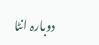دوبارہ انٹا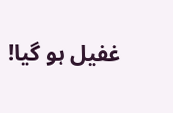غفیل ہو گیا!